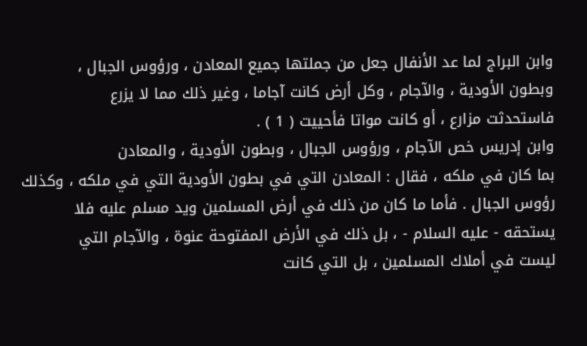وابن البراج لما عد الأنفال جعل من جملتها جميع المعادن ، ورؤوس الجبال ،
وبطون الأودية ، والآجام ، وكل أرض كانت آجاما ، وغير ذلك مما لا يزرع
فاستحدثت مزارع ، أو كانت مواتا فأحييت ( 1 ) .
وابن إدريس خص الآجام ، ورؤوس الجبال ، وبطون الأودية ، والمعادن
بما كان في ملكه ، فقال : المعادن التي في بطون الأودية التي في ملكه ، وكذلك
رؤوس الجبال . فأما ما كان من ذلك في أرض المسلمين ويد مسلم عليه فلا
يستحقه - عليه السلام - ، بل ذلك في الأرض المفتوحة عنوة ، والآجام التي
ليست في أملاك المسلمين ، بل التي كانت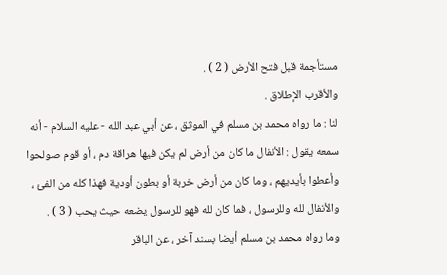مستأجمة قبل فتح الأرض ( 2 ) .
والأقرب الإطلاق .
لنا : ما رواه محمد بن مسلم في الموثق ، عن أبي عبد الله - عليه السلام - أنه
سمعه يقول : الأنفال ما كان من أرض لم يكن فيها هراقة دم ، أو قوم صولحوا
وأعطوا بأيديهم ، وما كان من أرض خربة أو بطون أودية فهذا كله من الفئ ،
والأنفال لله وللرسول ، فما كان لله فهو للرسول يضعه حيث يحب ( 3 ) .
وما رواه محمد بن مسلم أيضا بسند آخر ، عن الباقر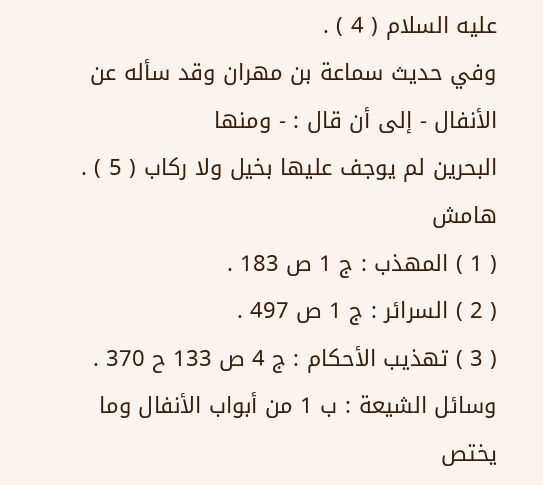عليه السلام ( 4 ) .
وفي حديث سماعة بن مهران وقد سأله عن الأنفال - إلى أن قال : - ومنها
البحرين لم يوجف عليها بخيل ولا ركاب ( 5 ) .
هامش
( 1 ) المهذب : ج 1 ص 183 .
( 2 ) السرائر : ج 1 ص 497 .
( 3 ) تهذيب الأحكام : ج 4 ص 133 ح 370 . وسائل الشيعة : ب 1 من أبواب الأنفال وما يختص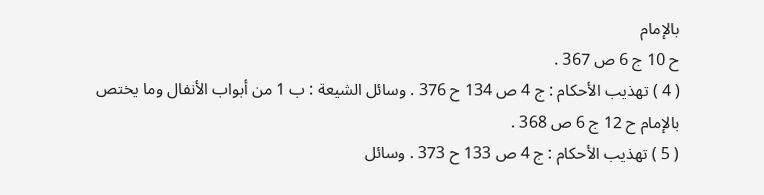بالإمام
ح 10 ج 6 ص 367 .
( 4 ) تهذيب الأحكام : ج 4 ص 134 ح 376 . وسائل الشيعة : ب 1 من أبواب الأنفال وما يختص
بالإمام ح 12 ج 6 ص 368 .
( 5 ) تهذيب الأحكام : ج 4 ص 133 ح 373 . وسائل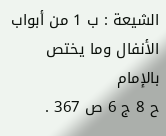الشيعة : ب 1 من أبواب الأنفال وما يختص بالإمام
ح 8 ج 6 ص 367 .